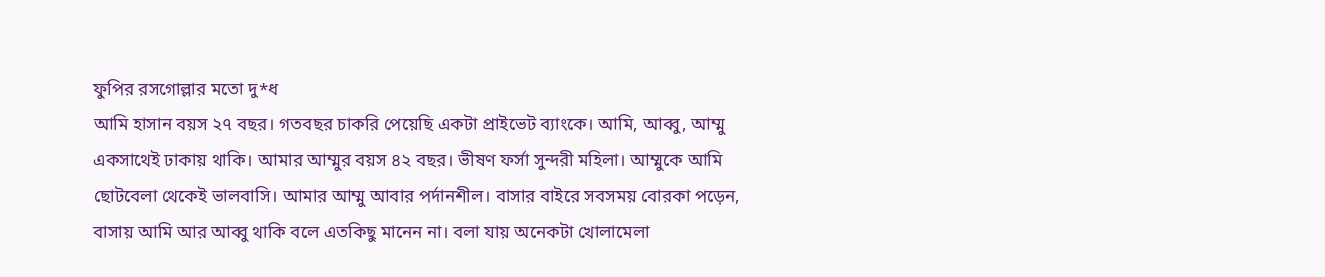ফুপির রসগোল্লার মতো দু*ধ
আমি হাসান বয়স ২৭ বছর। গতবছর চাকরি পেয়েছি একটা প্রাইভেট ব্যাংকে। আমি, আব্বু, আম্মু একসাথেই ঢাকায় থাকি। আমার আম্মুর বয়স ৪২ বছর। ভীষণ ফর্সা সুন্দরী মহিলা। আম্মুকে আমি ছোটবেলা থেকেই ভালবাসি। আমার আম্মু আবার পর্দানশীল। বাসার বাইরে সবসময় বোরকা পড়েন, বাসায় আমি আর আব্বু থাকি বলে এতকিছু মানেন না। বলা যায় অনেকটা খোলামেলা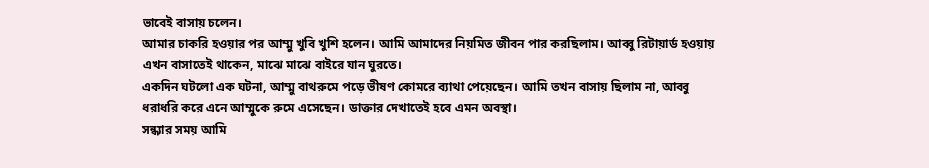ভাবেই বাসায় চলেন।
আমার চাকরি হওয়ার পর আম্মু খুবি খুশি হলেন। আমি আমাদের নিয়মিত জীবন পার করছিলাম। আব্বু রিটায়ার্ড হওয়ায় এখন বাসাতেই থাকেন, মাঝে মাঝে বাইরে যান ঘুরতে।
একদিন ঘটলো এক ঘটনা, আম্মু বাথরুমে পড়ে ভীষণ কোমরে ব্যাথা পেয়েছেন। আমি তখন বাসায় ছিলাম না, আব্বু ধরাধরি করে এনে আম্মুকে রুমে এসেছেন। ডাক্তার দেখাতেই হবে এমন অবস্থা।
সন্ধ্যার সময় আমি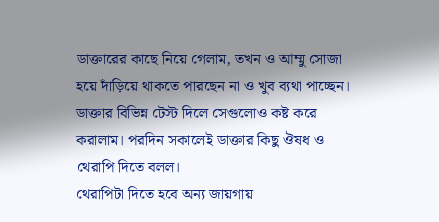ডাক্তারের কাছে নিয়ে গেলাম, তখন ও আম্মু সোজা হয়ে দাঁড়িয়ে থাকতে পারছেন না ও খুব ব্যথা পাচ্ছেন। ডাক্তার বিভিন্ন টেস্ট দিলে সেগুলোও কষ্ট করে করালাম। পরদিন সকালেই ডাক্তার কিছু ঔষধ ও থেরাপি দিতে বলল।
থেরাপিটা দিতে হবে অন্য জায়গায়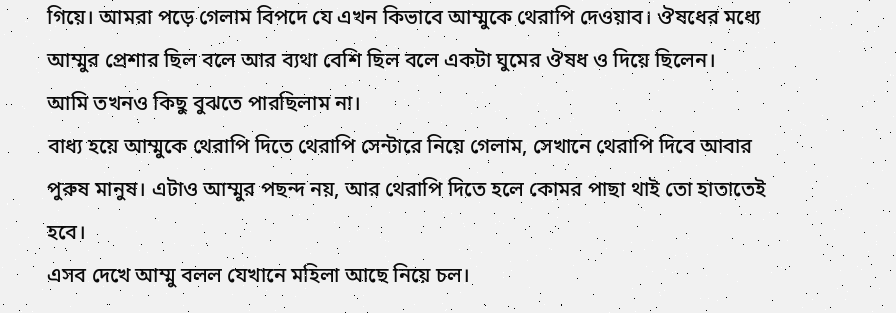গিয়ে। আমরা পড়ে গেলাম বিপদে যে এখন কিভাবে আম্মুকে থেরাপি দেওয়াব। ঔষধের মধ্যে আম্মুর প্রেশার ছিল বলে আর ব্যথা বেশি ছিল বলে একটা ঘুমের ঔষধ ও দিয়ে ছিলেন।
আমি তখনও কিছু বুঝতে পারছিলাম না।
বাধ্য হয়ে আম্মুকে থেরাপি দিতে থেরাপি সেন্টারে নিয়ে গেলাম, সেখানে থেরাপি দিবে আবার পুরুষ মানুষ। এটাও আম্মুর পছন্দ নয়, আর থেরাপি দিতে হলে কোমর পাছা থাই তো হাতাতেই হবে।
এসব দেখে আম্মু বলল যেখানে মহিলা আছে নিয়ে চল।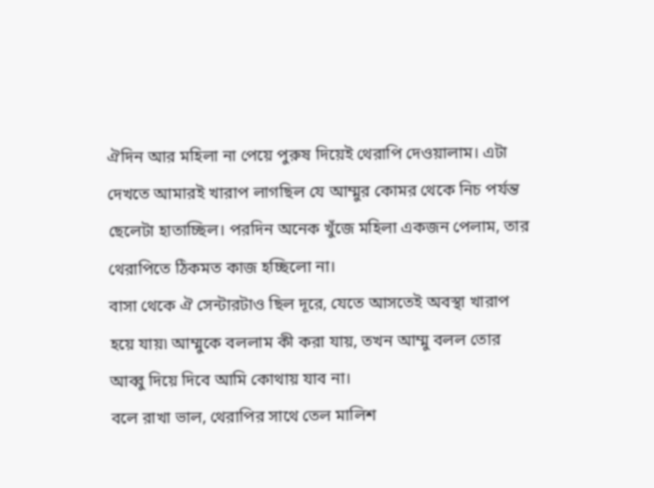ঐদিন আর মহিলা না পেয়ে পুরুষ দিয়েই থেরাপি দেওয়ালাম। এটা দেখতে আমারই খারাপ লাগছিল যে আম্মুর কোমর থেকে নিচ পর্যন্ত ছেলেটা হাতাচ্ছিল। পরদিন অনেক খুঁজে মহিলা একজন পেলাম, তার থেরাপিতে ঠিকমত কাজ হচ্ছিলো না।
বাসা থেকে ঐ সেন্টারটাও ছিল দূরে, যেতে আসতেই অবস্থা খারাপ হয়ে যায়৷ আম্মুকে বললাম কী করা যায়, তখন আম্মু বলল তোর আব্বু দিয়ে দিবে আমি কোথায় যাব না।
বলে রাখা ভাল, থেরাপির সাথে তেল মালিশ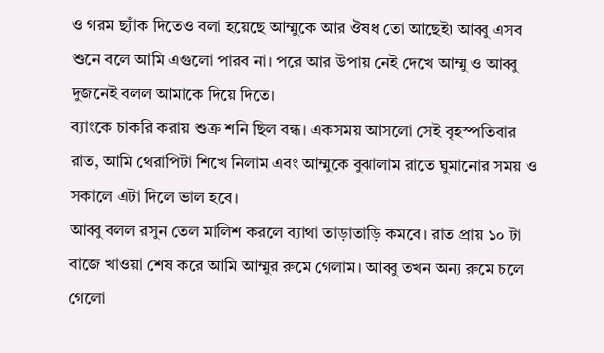ও গরম ছ্যাঁক দিতেও বলা হয়েছে আম্মুকে আর ঔষধ তো আছেই৷ আব্বু এসব শুনে বলে আমি এগুলো পারব না। পরে আর উপায় নেই দেখে আম্মু ও আব্বু দুজনেই বলল আমাকে দিয়ে দিতে।
ব্যাংকে চাকরি করায় শুক্র শনি ছিল বন্ধ। একসময় আসলো সেই বৃহস্পতিবার রাত, আমি থেরাপিটা শিখে নিলাম এবং আম্মুকে বুঝালাম রাতে ঘুমানোর সময় ও সকালে এটা দিলে ভাল হবে।
আব্বু বলল রসুন তেল মালিশ করলে ব্যাথা তাড়াতাড়ি কমবে। রাত প্রায় ১০ টা বাজে খাওয়া শেষ করে আমি আম্মুর রুমে গেলাম। আব্বু তখন অন্য রুমে চলে গেলো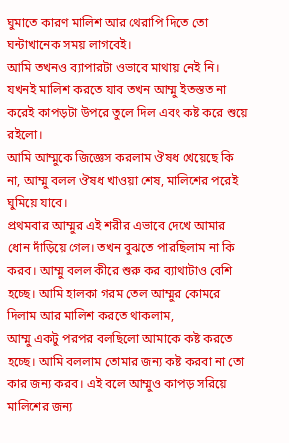ঘুমাতে কারণ মালিশ আর থেরাপি দিতে তো ঘন্টাখানেক সময় লাগবেই।
আমি তখনও ব্যাপারটা ওভাবে মাথায় নেই নি। যখনই মালিশ করতে যাব তখন আম্মু ইতস্তত না করেই কাপড়টা উপরে তুলে দিল এবং কষ্ট করে শুয়ে রইলো।
আমি আম্মুকে জিজ্ঞেস করলাম ঔষধ খেয়েছে কি না, আম্মু বলল ঔষধ খাওয়া শেষ, মালিশের পরেই ঘুমিয়ে যাবে।
প্রথমবার আম্মুর এই শরীর এভাবে দেখে আমার ধোন দাঁড়িয়ে গেল। তখন বুঝতে পারছিলাম না কি করব। আম্মু বলল কীরে শুরু কর ব্যাথাটাও বেশি হচ্ছে। আমি হালকা গরম তেল আম্মুর কোমরে দিলাম আর মালিশ করতে থাকলাম,
আম্মু একটু পরপর বলছিলো আমাকে কষ্ট করতে হচ্ছে। আমি বললাম তোমার জন্য কষ্ট করবা না তো কার জন্য করব। এই বলে আম্মুও কাপড় সরিয়ে মালিশের জন্য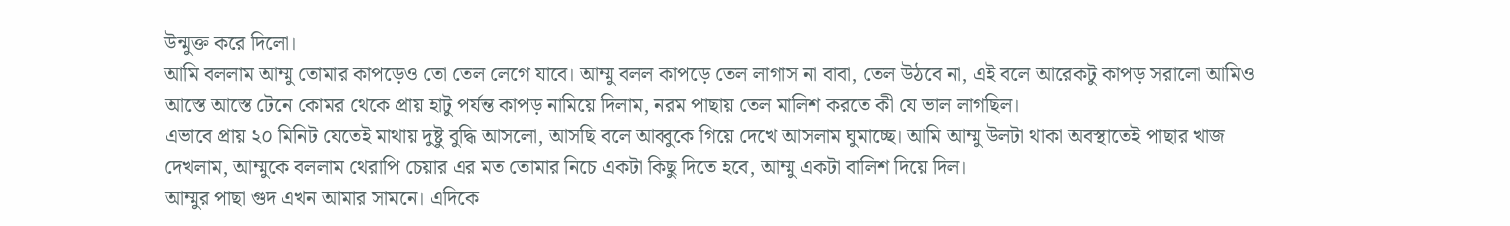উন্মুক্ত করে দিলো।
আমি বললাম আম্মু তোমার কাপড়েও তো তেল লেগে যাবে। আম্মু বলল কাপড়ে তেল লাগাস না বাবা, তেল উঠবে না, এই বলে আরেকটু কাপড় সরালো আমিও আস্তে আস্তে টেনে কোমর থেকে প্রায় হাটু পর্যন্ত কাপড় নামিয়ে দিলাম, নরম পাছায় তেল মালিশ করতে কী যে ভাল লাগছিল।
এভাবে প্রায় ২০ মিনিট যেতেই মাথায় দুষ্টু বুদ্ধি আসলো, আসছি বলে আব্বুকে গিয়ে দেখে আসলাম ঘুমাচ্ছে। আমি আম্মু উলটা থাকা অবস্থাতেই পাছার খাজ দেখলাম, আম্মুকে বললাম থেরাপি চেয়ার এর মত তোমার নিচে একটা কিছু দিতে হবে, আম্মু একটা বালিশ দিয়ে দিল।
আম্মুর পাছা গুদ এখন আমার সামনে। এদিকে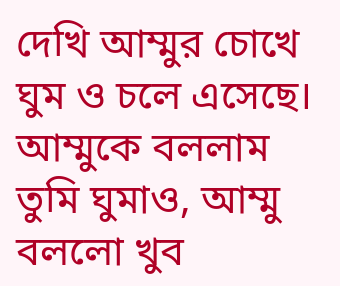দেখি আম্মুর চোখে ঘুম ও চলে এসেছে। আম্মুকে বললাম তুমি ঘুমাও, আম্মু বললো খুব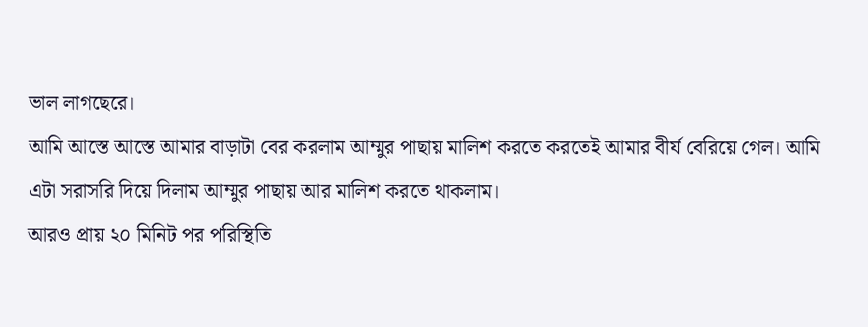ভাল লাগছেরে।
আমি আস্তে আস্তে আমার বাড়াটা বের করলাম আম্মুর পাছায় মালিশ করতে করতেই আমার বীর্য বেরিয়ে গেল। আমি এটা সরাসরি দিয়ে দিলাম আম্মুর পাছায় আর মালিশ করতে থাকলাম।
আরও প্রায় ২০ মিনিট পর পরিস্থিতি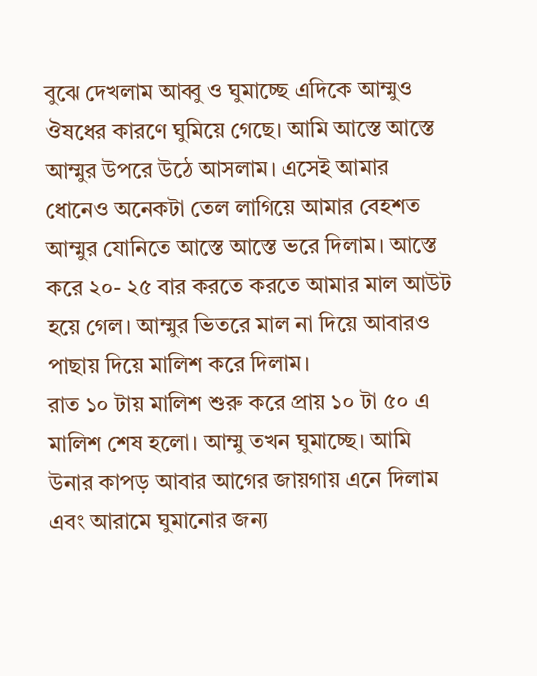বুঝে দেখলাম আব্বু ও ঘুমাচ্ছে এদিকে আম্মুও ঔষধের কারণে ঘুমিয়ে গেছে। আমি আস্তে আস্তে আম্মুর উপরে উঠে আসলাম। এসেই আমার ধোনেও অনেকটা তেল লাগিয়ে আমার বেহশত আম্মুর যোনিতে আস্তে আস্তে ভরে দিলাম। আস্তে করে ২০- ২৫ বার করতে করতে আমার মাল আউট হয়ে গেল। আম্মুর ভিতরে মাল না দিয়ে আবারও পাছায় দিয়ে মালিশ করে দিলাম।
রাত ১০ টায় মালিশ শুরু করে প্রায় ১০ টা ৫০ এ মালিশ শেষ হলো। আম্মু তখন ঘুমাচ্ছে। আমি উনার কাপড় আবার আগের জায়গায় এনে দিলাম এবং আরামে ঘুমানোর জন্য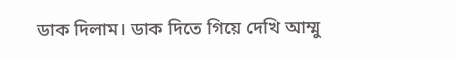ডাক দিলাম। ডাক দিতে গিয়ে দেখি আম্মু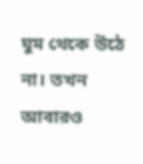ঘুম থেকে উঠে না। তখন আবারও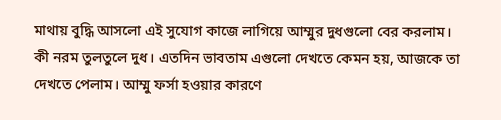মাথায় বুদ্ধি আসলো এই সুযোগ কাজে লাগিয়ে আম্মুর দুধগুলো বের করলাম।
কী নরম তুলতুলে দুধ। এতদিন ভাবতাম এগুলো দেখতে কেমন হয়, আজকে তা দেখতে পেলাম। আম্মু ফর্সা হওয়ার কারণে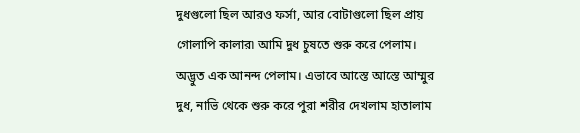দুধগুলো ছিল আরও ফর্সা, আর বোটাগুলো ছিল প্রায় গোলাপি কালার৷ আমি দুধ চুষতে শুরু করে পেলাম। অদ্ভুত এক আনন্দ পেলাম। এভাবে আস্তে আস্তে আম্মুর দুধ, নাভি থেকে শুরু করে পুরা শরীর দেখলাম হাতালাম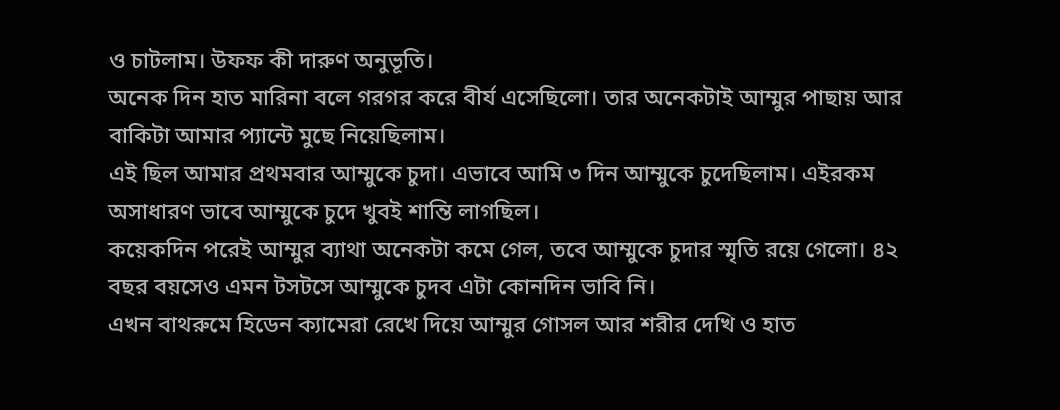ও চাটলাম। উফফ কী দারুণ অনুভূতি।
অনেক দিন হাত মারিনা বলে গরগর করে বীর্য এসেছিলো। তার অনেকটাই আম্মুর পাছায় আর বাকিটা আমার প্যান্টে মুছে নিয়েছিলাম।
এই ছিল আমার প্রথমবার আম্মুকে চুদা। এভাবে আমি ৩ দিন আম্মুকে চুদেছিলাম। এইরকম অসাধারণ ভাবে আম্মুকে চুদে খুবই শান্তি লাগছিল।
কয়েকদিন পরেই আম্মুর ব্যাথা অনেকটা কমে গেল, তবে আম্মুকে চুদার স্মৃতি রয়ে গেলো। ৪২ বছর বয়সেও এমন টসটসে আম্মুকে চুদব এটা কোনদিন ভাবি নি।
এখন বাথরুমে হিডেন ক্যামেরা রেখে দিয়ে আম্মুর গোসল আর শরীর দেখি ও হাত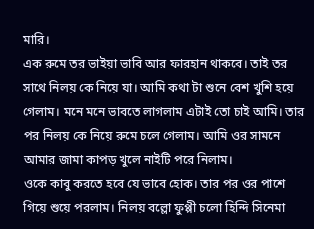মারি।
এক রুমে তর ভাইয়া ভাবি আর ফারহান থাকবে। তাই তর সাথে নিলয় কে নিয়ে যা। আমি কথা টা শুনে বেশ খুশি হয়ে গেলাম। মনে মনে ভাবতে লাগলাম এটাই তো চাই আমি। তার পর নিলয় কে নিয়ে রুমে চলে গেলাম। আমি ওর সামনে আমার জামা কাপড় খুলে নাইটি পরে নিলাম।
ওকে কাবু করতে হবে যে ভাবে হোক। তার পর ওর পাশে গিয়ে শুয়ে পরলাম। নিলয় বল্লো ফুপ্পী চলো হিন্দি সিনেমা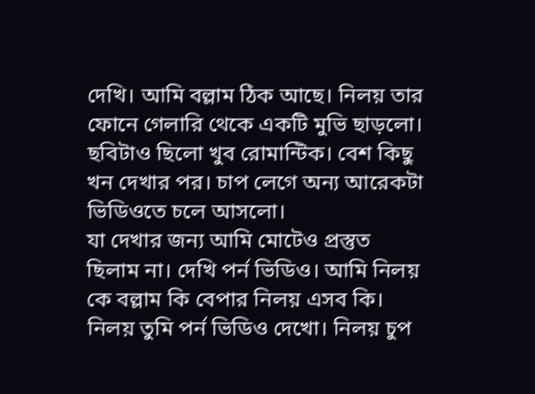দেখি। আমি বল্লাম ঠিক আছে। নিলয় তার ফোনে গেলারি থেকে একটি মুভি ছাড়লো। ছবিটাও ছিলো খুব রোমান্টিক। বেশ কিছু খন দেখার পর। চাপ লেগে অন্য আরেকটা ভিডিওতে চলে আসলো।
যা দেখার জন্য আমি মোটেও প্রস্তুত ছিলাম না। দেখি পর্ন ভিডিও। আমি নিলয় কে বল্লাম কি বেপার নিলয় এসব কি। নিলয় তুমি পর্ন ভিডিও দেখো। নিলয় চুপ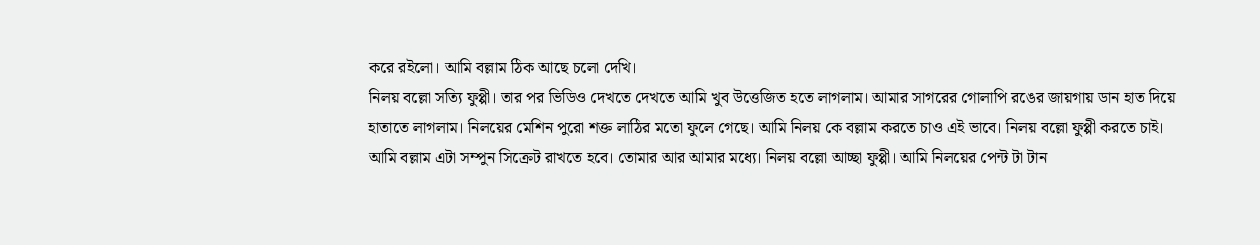করে রইলো। আমি বল্লাম ঠিক আছে চলো দেখি।
নিলয় বল্লো সত্যি ফুপ্পী। তার পর ভিডিও দেখতে দেখতে আমি খুব উত্তেজিত হতে লাগলাম। আমার সাগরের গোলাপি রঙের জায়গায় ডান হাত দিয়ে হাতাতে লাগলাম। নিলয়ের মেশিন পুরো শক্ত লাঠির মতো ফুলে গেছে। আমি নিলয় কে বল্লাম করতে চাও এই ভাবে। নিলয় বল্লো ফুপ্পী করতে চাই।
আমি বল্লাম এটা সম্পুন সিক্রেট রাখতে হবে। তোমার আর আমার মধ্যে। নিলয় বল্লো আচ্ছা ফুপ্পী। আমি নিলয়ের পেন্ট টা টান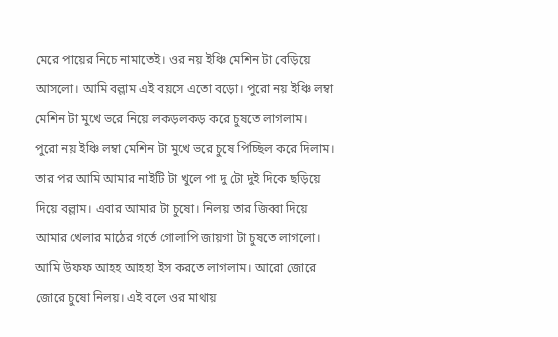মেরে পায়ের নিচে নামাতেই। ওর নয় ইঞ্চি মেশিন টা বেড়িয়ে আসলো। আমি বল্লাম এই বয়সে এতো বড়ো। পুরো নয় ইঞ্চি লম্বা মেশিন টা মুখে ভরে নিয়ে লকড়লকড় করে চুষতে লাগলাম।
পুরো নয় ইঞ্চি লম্বা মেশিন টা মুখে ভরে চুষে পিচ্ছিল করে দিলাম। তার পর আমি আমার নাইটি টা খুলে পা দু টো দুই দিকে ছড়িয়ে দিয়ে বল্লাম। এবার আমার টা চুষো। নিলয় তার জিব্বা দিয়ে
আমার খেলার মাঠের গর্তে গোলাপি জায়গা টা চুষতে লাগলো। আমি উফফ আহহ আহহা ইস করতে লাগলাম। আরো জোরে জোরে চুষো নিলয়। এই বলে ওর মাথায়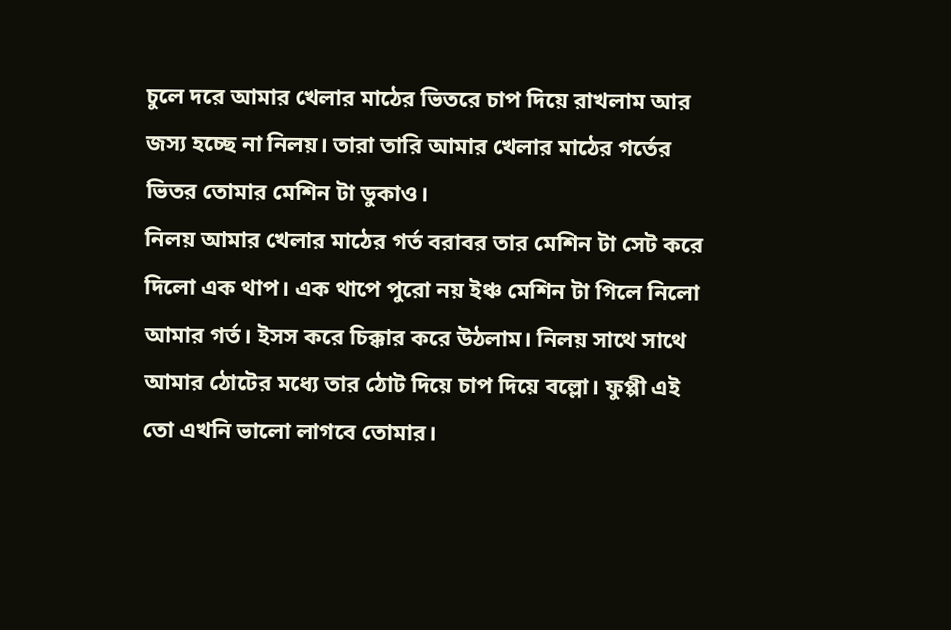চুলে দরে আমার খেলার মাঠের ভিতরে চাপ দিয়ে রাখলাম আর জস্য হচ্ছে না নিলয়। তারা তারি আমার খেলার মাঠের গর্তের ভিতর তোমার মেশিন টা ডুকাও।
নিলয় আমার খেলার মাঠের গর্ত বরাবর তার মেশিন টা সেট করে দিলো এক থাপ। এক থাপে পুরো নয় ইঞ্চ মেশিন টা গিলে নিলো আমার গর্ত। ইসস করে চিক্কার করে উঠলাম। নিলয় সাথে সাথে আমার ঠোটের মধ্যে তার ঠোট দিয়ে চাপ দিয়ে বল্লো। ফুপ্পী এই তো এখনি ভালো লাগবে তোমার।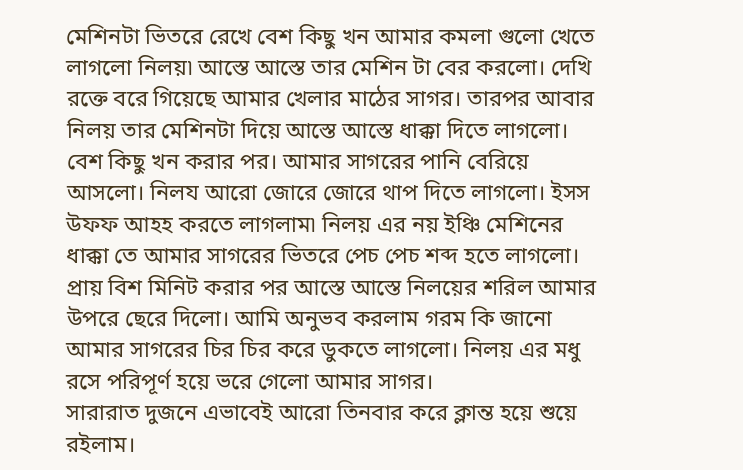মেশিনটা ভিতরে রেখে বেশ কিছু খন আমার কমলা গুলো খেতে লাগলো নিলয়৷ আস্তে আস্তে তার মেশিন টা বের করলো। দেখি রক্তে বরে গিয়েছে আমার খেলার মাঠের সাগর। তারপর আবার নিলয় তার মেশিনটা দিয়ে আস্তে আস্তে ধাক্কা দিতে লাগলো।
বেশ কিছু খন করার পর। আমার সাগরের পানি বেরিয়ে আসলো। নিলয আরো জোরে জোরে থাপ দিতে লাগলো। ইসস উফফ আহহ করতে লাগলাম৷ নিলয় এর নয় ইঞ্চি মেশিনের ধাক্কা তে আমার সাগরের ভিতরে পেচ পেচ শব্দ হতে লাগলো।
প্রায় বিশ মিনিট করার পর আস্তে আস্তে নিলয়ের শরিল আমার উপরে ছেরে দিলো। আমি অনুভব করলাম গরম কি জানো আমার সাগরের চির চির করে ডুকতে লাগলো। নিলয় এর মধু রসে পরিপূর্ণ হয়ে ভরে গেলো আমার সাগর।
সারারাত দুজনে এভাবেই আরো তিনবার করে ক্লান্ত হয়ে শুয়ে রইলাম।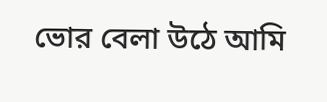ভোর বেলা উঠে আমি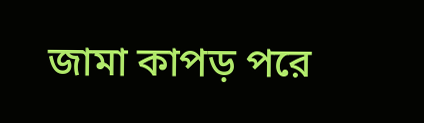জামা কাপড় পরে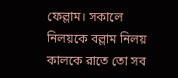ফেল্লাম। সকালে নিলয়কে বল্লাম নিলয় কালকে রাতে তো সব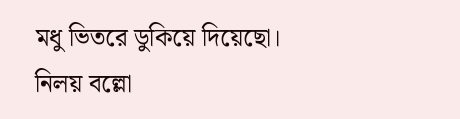মধু ভিতরে ডুকিয়ে দিয়েছো।
নিলয় বল্লো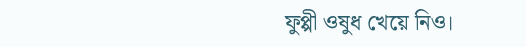ফুপ্পী ওষুধ খেয়ে নিও।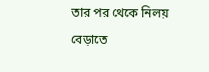তার পর থেকে নিলয় বেড়াতে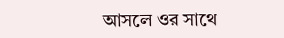আসলে ওর সাথে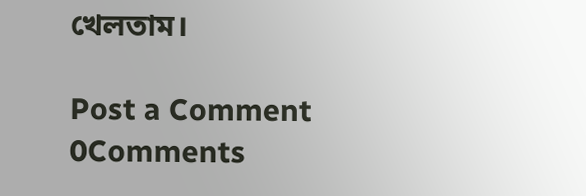খেলতাম।

Post a Comment
0Comments